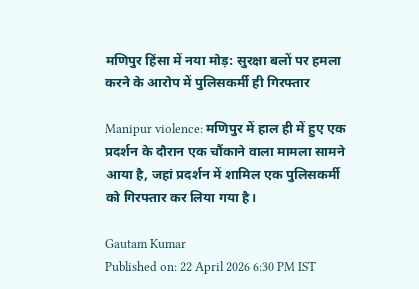मणिपुर हिंसा में नया मोड़: सुरक्षा बलों पर हमला करने के आरोप में पुलिसकर्मी ही गिरफ्तार

Manipur violence: मणिपुर में हाल ही में हुए एक प्रदर्शन के दौरान एक चौंकाने वाला मामला सामने आया है, जहां प्रदर्शन में शामिल एक पुलिसकर्मी को गिरफ्तार कर लिया गया है।

Gautam Kumar
Published on: 22 April 2026 6:30 PM IST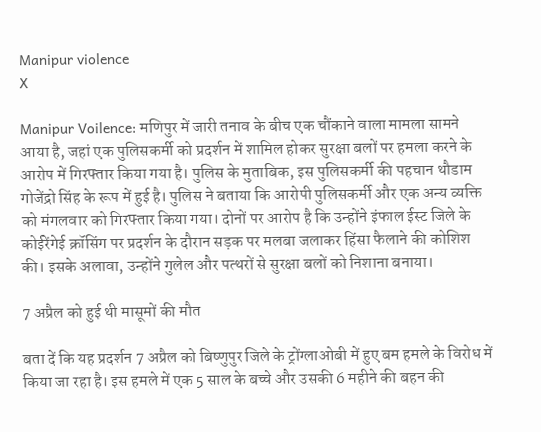Manipur violence
X

Manipur Voilence: मणिपुर में जारी तनाव के बीच एक चौंकाने वाला मामला सामने आया है, जहां एक पुलिसकर्मी को प्रदर्शन में शामिल होकर सुरक्षा बलों पर हमला करने के आरोप में गिरफ्तार किया गया है। पुलिस के मुताबिक, इस पुलिसकर्मी की पहचान थौडाम गोजेंद्रो सिंह के रूप में हुई है। पुलिस ने बताया कि आरोपी पुलिसकर्मी और एक अन्य व्यक्ति को मंगलवार को गिरफ्तार किया गया। दोनों पर आरोप है कि उन्होंने इंफाल ईस्ट जिले के कोईरेंगेई क्रॉसिंग पर प्रदर्शन के दौरान सड़क पर मलबा जलाकर हिंसा फैलाने की कोशिश की। इसके अलावा, उन्होंने गुलेल और पत्थरों से सुरक्षा बलों को निशाना बनाया।

7 अप्रैल को हुई थी मासूमों की मौत

बता दें कि यह प्रदर्शन 7 अप्रैल को बिष्णुपुर जिले के ट्रोंग्लाओबी में हुए बम हमले के विरोध में किया जा रहा है। इस हमले में एक 5 साल के बच्चे और उसकी 6 महीने की बहन की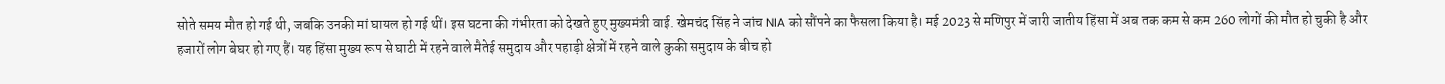सोते समय मौत हो गई थी, जबकि उनकी मां घायल हो गई थीं। इस घटना की गंभीरता को देखते हुए मुख्यमंत्री वाई. खेमचंद सिंह ने जांच NIA को सौंपने का फैसला किया है। मई 2023 से मणिपुर में जारी जातीय हिंसा में अब तक कम से कम 260 लोगों की मौत हो चुकी है और हजारों लोग बेघर हो गए हैं। यह हिंसा मुख्य रूप से घाटी में रहने वाले मैतेई समुदाय और पहाड़ी क्षेत्रों में रहने वाले कुकी समुदाय के बीच हो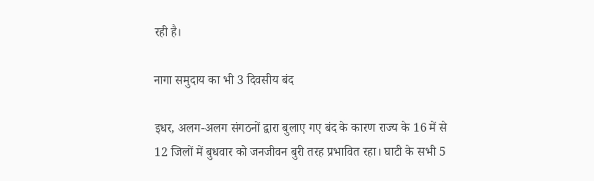रही है।

नागा समुदाय का भी 3 दिवसीय बंद

इधर, अलग-अलग संगठनों द्वारा बुलाए गए बंद के कारण राज्य के 16 में से 12 जिलों में बुधवार को जनजीवन बुरी तरह प्रभावित रहा। घाटी के सभी 5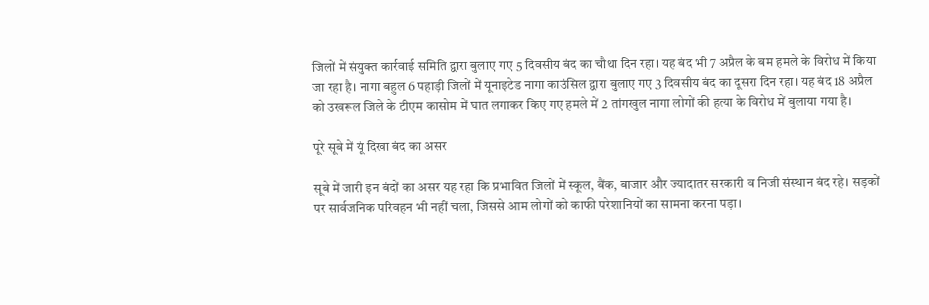जिलों में संयुक्त कार्रवाई समिति द्वारा बुलाए गए 5 दिवसीय बंद का चौथा दिन रहा। यह बंद भी 7 अप्रैल के बम हमले के विरोध में किया जा रहा है। नागा बहुल 6 पहाड़ी जिलों में यूनाइटेड नागा काउंसिल द्वारा बुलाए गए 3 दिवसीय बंद का दूसरा दिन रहा। यह बंद 18 अप्रैल को उखरूल जिले के टीएम कासोम में घात लगाकर किए गए हमले में 2 तांगखुल नागा लोगों की हत्या के विरोध में बुलाया गया है।

पूरे सूबे में यूं दिखा बंद का असर

सूबे में जारी इन बंदों का असर यह रहा कि प्रभावित जिलों में स्कूल, बैंक, बाजार और ज्यादातर सरकारी व निजी संस्थान बंद रहे। सड़कों पर सार्वजनिक परिवहन भी नहीं चला, जिससे आम लोगों को काफी परेशानियों का सामना करना पड़ा।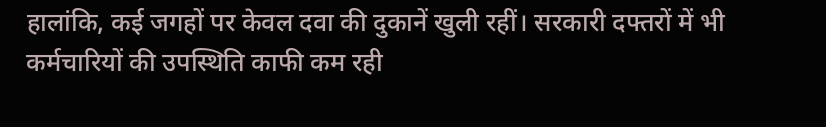हालांकि, कई जगहों पर केवल दवा की दुकानें खुली रहीं। सरकारी दफ्तरों में भी कर्मचारियों की उपस्थिति काफी कम रही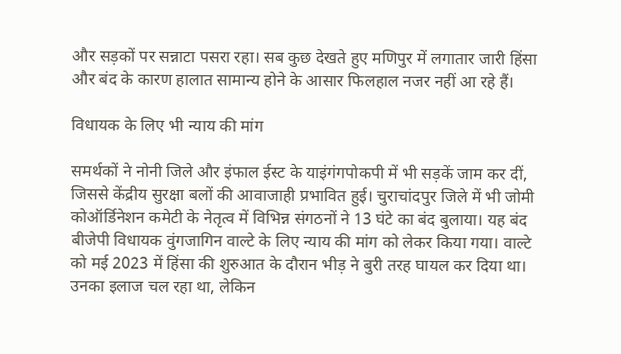और सड़कों पर सन्नाटा पसरा रहा। सब कुछ देखते हुए मणिपुर में लगातार जारी हिंसा और बंद के कारण हालात सामान्य होने के आसार फिलहाल नजर नहीं आ रहे हैं।

विधायक के लिए भी न्याय की मांग

समर्थकों ने नोनी जिले और इंफाल ईस्ट के याइंगंगपोकपी में भी सड़कें जाम कर दीं, जिससे केंद्रीय सुरक्षा बलों की आवाजाही प्रभावित हुई। चुराचांदपुर जिले में भी जोमी कोऑर्डिनेशन कमेटी के नेतृत्व में विभिन्न संगठनों ने 13 घंटे का बंद बुलाया। यह बंद बीजेपी विधायक वुंगजागिन वाल्टे के लिए न्याय की मांग को लेकर किया गया। वाल्टे को मई 2023 में हिंसा की शुरुआत के दौरान भीड़ ने बुरी तरह घायल कर दिया था। उनका इलाज चल रहा था, लेकिन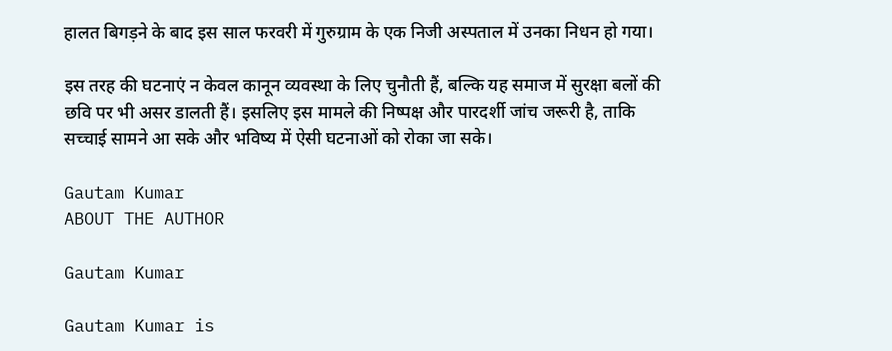हालत बिगड़ने के बाद इस साल फरवरी में गुरुग्राम के एक निजी अस्पताल में उनका निधन हो गया।

इस तरह की घटनाएं न केवल कानून व्यवस्था के लिए चुनौती हैं, बल्कि यह समाज में सुरक्षा बलों की छवि पर भी असर डालती हैं। इसलिए इस मामले की निष्पक्ष और पारदर्शी जांच जरूरी है, ताकि सच्चाई सामने आ सके और भविष्य में ऐसी घटनाओं को रोका जा सके।

Gautam Kumar
ABOUT THE AUTHOR

Gautam Kumar

Gautam Kumar is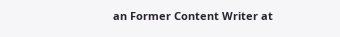an Former Content Writer at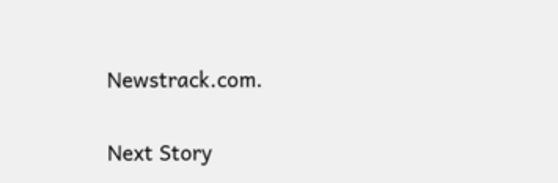Newstrack.com.

Next Story